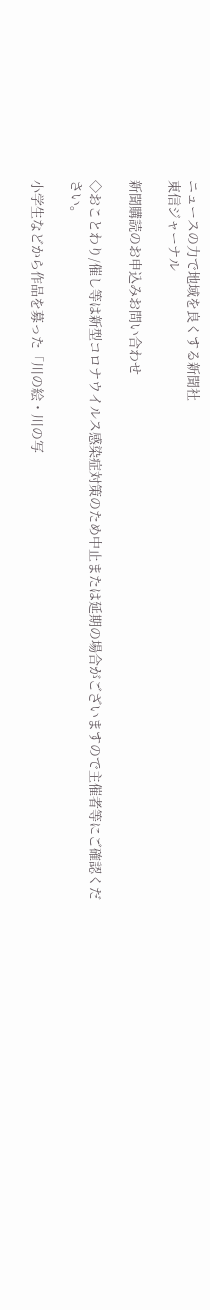ニュースの力で地域を良くする新聞社
東信ジャーナル

新聞購読のお申込みお問い合わせ

◇おことわり/催し等は新型コロナウイルス感染症対策のため中止または延期の場合がございますので主催者等にご確認ください。

小学生などから作品を募った「川の絵・川の写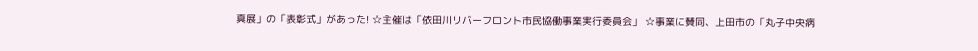真展」の「表彰式」があった! ☆主催は「依田川リバーフロント市民協働事業実行委員会」 ☆事業に賛同、上田市の「丸子中央病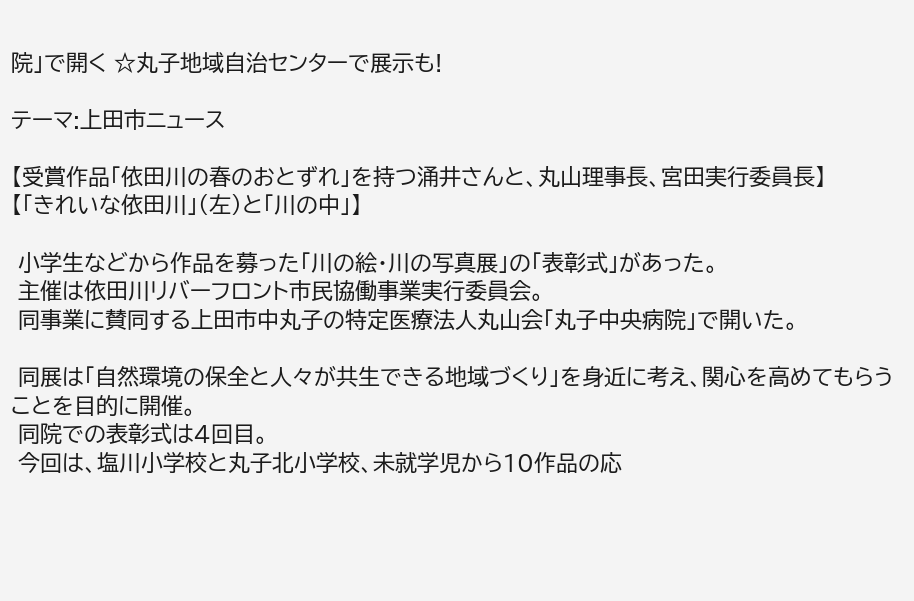院」で開く ☆丸子地域自治センターで展示も!

テーマ:上田市ニュース

【受賞作品「依田川の春のおとずれ」を持つ涌井さんと、丸山理事長、宮田実行委員長】
【「きれいな依田川」(左)と「川の中」】

 小学生などから作品を募った「川の絵・川の写真展」の「表彰式」があった。
 主催は依田川リバーフロント市民協働事業実行委員会。
 同事業に賛同する上田市中丸子の特定医療法人丸山会「丸子中央病院」で開いた。

 同展は「自然環境の保全と人々が共生できる地域づくり」を身近に考え、関心を高めてもらうことを目的に開催。
 同院での表彰式は4回目。
 今回は、塩川小学校と丸子北小学校、未就学児から10作品の応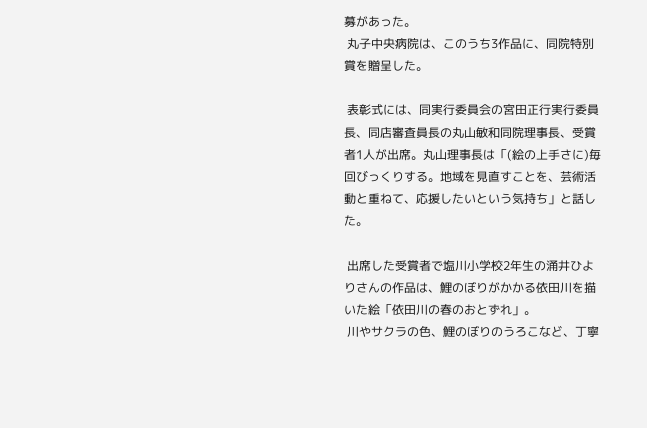募があった。
 丸子中央病院は、このうち3作品に、同院特別賞を贈呈した。

 表彰式には、同実行委員会の宮田正行実行委員長、同店審査員長の丸山敏和同院理事長、受賞者1人が出席。丸山理事長は「(絵の上手さに)毎回びっくりする。地域を見直すことを、芸術活動と重ねて、応援したいという気持ち」と話した。

 出席した受賞者で塩川小学校2年生の涌井ひよりさんの作品は、鯉のぼりがかかる依田川を描いた絵「依田川の春のおとずれ」。
 川やサクラの色、鯉のぼりのうろこなど、丁寧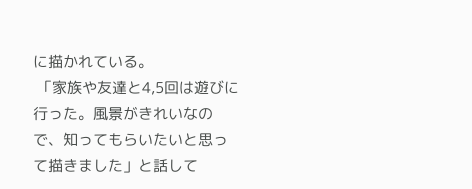に描かれている。
 「家族や友達と4,5回は遊びに行った。風景がきれいなので、知ってもらいたいと思って描きました」と話して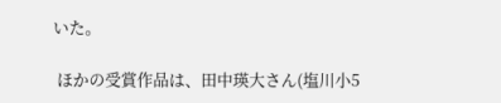いた。

 ほかの受賞作品は、田中瑛大さん(塩川小5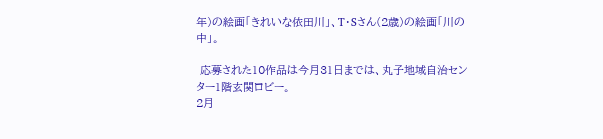年)の絵画「きれいな依田川」、T・Sさん(2歳)の絵画「川の中」。

 応募された10作品は今月31日までは、丸子地域自治センター1階玄関ロビー。
2月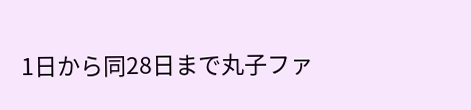1日から同28日まで丸子ファ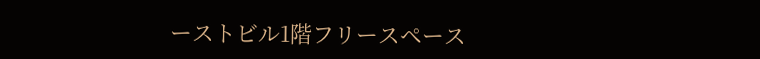ーストビル1階フリースペース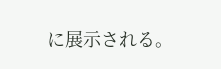に展示される。